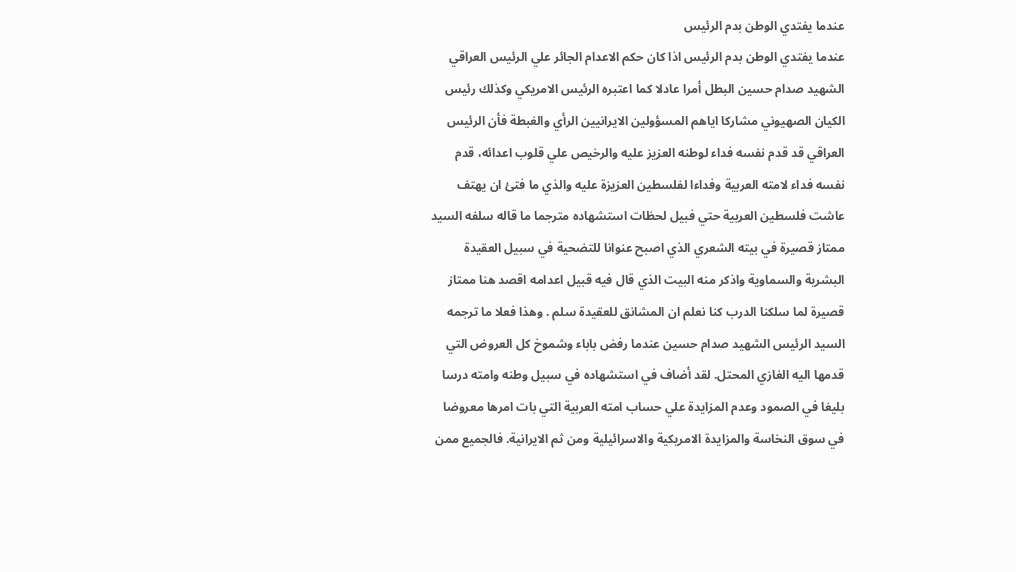عندما يفتدي الوطن بدم الرئيس
عندما يفتدي الوطن بدم الرئيس اذا كان حكم الاعدام الجائر علي الرئيس العراقي الشهيد صدام حسين البطل أمرا عادلا كما اعتبره الرئيس الامريكي وكذلك رئيس الكيان الصهيوني مشاركا اياهم المسؤولين الايرانيين الرأي والغبطة فأن الرئيس العراقي قد قدم نفسه فداء لوطنه العزيز عليه والرخيص علي قلوب اعدائه، قدم نفسه فداء لامته العربية وفداءا لفلسطين العزيزة عليه والذي ما فتئ ان يهتف عاشت فلسطين العربية حتي فبيل لحظات استشهاده مترجما ما قاله سلفه السيد ممتاز قصيرة في بيته الشعري الذي اصبح عنوانا للتضحية في سبيل العقيدة البشرية والسماوية واذكر منه البيت الذي قال فيه قبيل اعدامه اقصد هنا ممتاز قصيرة لما سلكنا الدرب كنا نعلم ان المشانق للعقيدة سلم . وهذا فعلا ما ترجمه السيد الرئيس الشهيد صدام حسين عندما رفض باباء وشموخ كل العروض التي قدمها اليه الغازي المحتل. لقد أضاف في استشهاده في سبيل وطنه وامته درسا بليغا في الصمود وعدم المزايدة علي حساب امته العربية التي بات امرها معروضا في سوق النخاسة والمزايدة الامريكية والاسرائيلية ومن ثم الايرانية. فالجميع ممن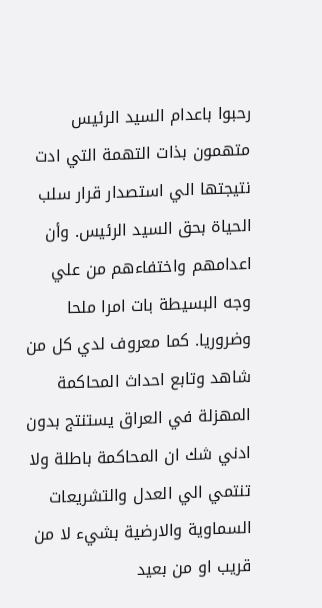رحبوا باعدام السيد الرئيس متهمون بذات التهمة التي ادت نتيجتها الي استصدار قرار سلب الحياة بحق السيد الرئيس. وأن اعدامهم واختفاءهم من علي وجه البسيطة بات امرا ملحا وضروريا. كما معروف لدي كل من شاهد وتابع احداث المحاكمة المهزلة في العراق يستنتج بدون ادني شك ان المحاكمة باطلة ولا تنتمي الي العدل والتشريعات السماوية والارضية بشيء لا من قريب او من بعيد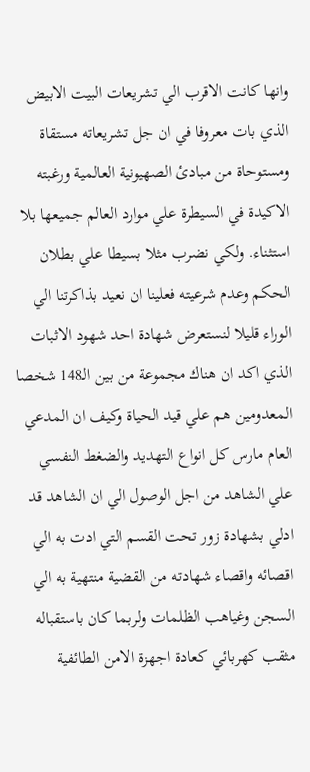وانها كانت الاقرب الي تشريعات البيت الابيض الذي بات معروفا في ان جل تشريعاته مستقاة ومستوحاة من مبادئ الصهيونية العالمية ورغبته الاكيدة في السيطرة علي موارد العالم جميعها بلا استثناء. ولكي نضرب مثلا بسيطا علي بطلان الحكم وعدم شرعيته فعلينا ان نعيد بذاكرتنا الي الوراء قليلا لنستعرض شهادة احد شهود الاثبات الذي اكد ان هناك مجموعة من بين الـ148 شخصا المعدومين هم علي قيد الحياة وكيف ان المدعي العام مارس كل انواع التهديد والضغط النفسي علي الشاهد من اجل الوصول الي ان الشاهد قد ادلي بشهادة زور تحت القسم التي ادت به الي اقصائه واقصاء شهادته من القضية منتهية به الي السجن وغياهب الظلمات ولربما كان باستقباله مثقب كهربائي كعادة اجهزة الامن الطائفية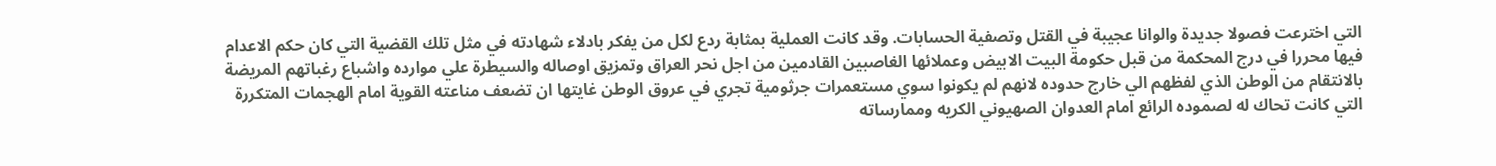التي اخترعت فصولا جديدة والوانا عجيبة في القتل وتصفية الحسابات. وقد كانت العملية بمثابة ردع لكل من يفكر بادلاء شهادته في مثل تلك القضية التي كان حكم الاعدام فيها محررا في درج المحكمة من قبل حكومة البيت الابيض وعملائها الغاصبين القادمين من اجل نحر العراق وتمزيق اوصاله والسيطرة علي موارده واشباع رغباتهم المريضة بالانتقام من الوطن الذي لفظهم الي خارج حدوده لانهم لم يكونوا سوي مستعمرات جرثومية تجري في عروق الوطن غايتها ان تضعف مناعته القوية امام الهجمات المتكررة التي كانت تحاك له لصموده الرائع امام العدوان الصهيوني الكريه وممارساته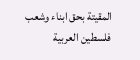المقيتة بحق ابناء وشعب فلسطين العربية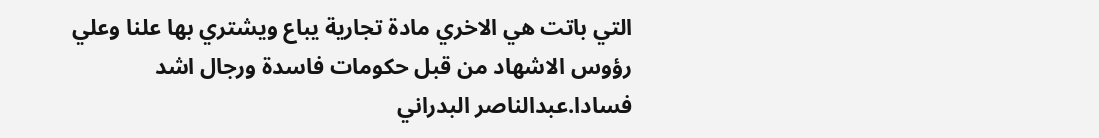التي باتت هي الاخري مادة تجارية يباع ويشتري بها علنا وعلي رؤوس الاشهاد من قبل حكومات فاسدة ورجال اشد فسادا.عبدالناصر البدراني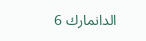الدانمارك 6